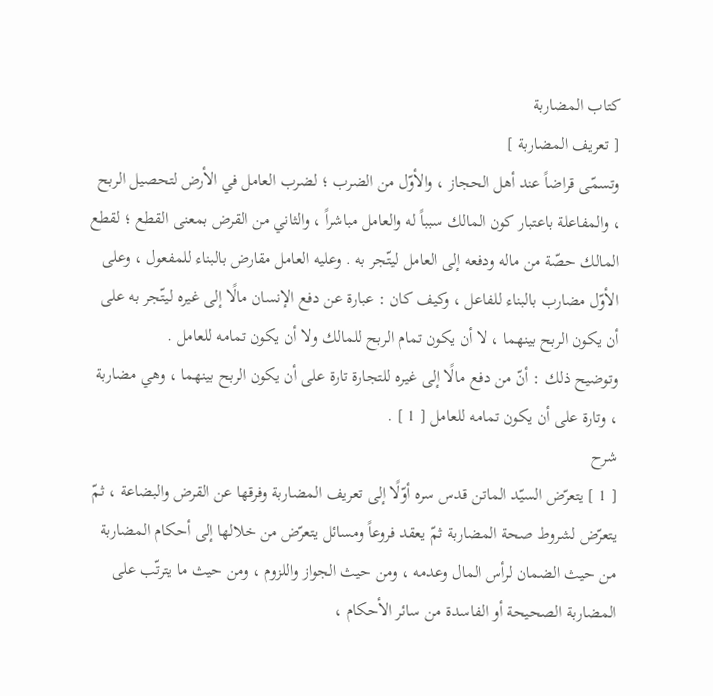كتاب المضاربة
[ تعريف المضاربة ]
وتسمّى قراضاً عند أهل الحجاز ، والأوّل من الضرب ؛ لضرب العامل في الأرض لتحصيل الربح ، والمفاعلة باعتبار كون المالك سبباً له والعامل مباشراً ، والثاني من القرض بمعنى القطع ؛ لقطع المالك حصّة من ماله ودفعه إلى العامل ليتّجر به . وعليه العامل مقارض بالبناء للمفعول ، وعلى الأوّل مضارب بالبناء للفاعل ، وكيف كان : عبارة عن دفع الإنسان مالًا إلى غيره ليتّجر به على أن يكون الربح بينهما ، لا أن يكون تمام الربح للمالك ولا أن يكون تمامه للعامل .
وتوضيح ذلك : أنّ من دفع مالًا إلى غيره للتجارة تارة على أن يكون الربح بينهما ، وهي مضاربة ، وتارة على أن يكون تمامه للعامل [ 1 ] .
شرح
[ 1 ] يتعرّض السيّد الماتن قدس سره أوّلًا إلى تعريف المضاربة وفرقها عن القرض والبضاعة ، ثمّ يتعرّض لشروط صحة المضاربة ثمّ يعقد فروعاً ومسائل يتعرّض من خلالها إلى أحكام المضاربة من حيث الضمان لرأس المال وعدمه ، ومن حيث الجواز واللزوم ، ومن حيث ما يترتّب على المضاربة الصحيحة أو الفاسدة من سائر الأحكام ،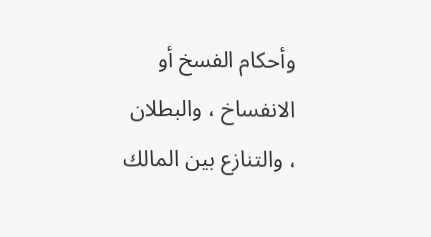وأحكام الفسخ أو الانفساخ ، والبطلان ، والتنازع بين المالك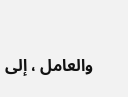والعامل ، إلى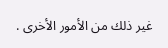غير ذلك من الأمور الأخرى .